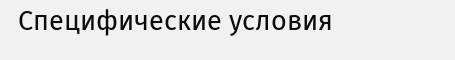Специфические условия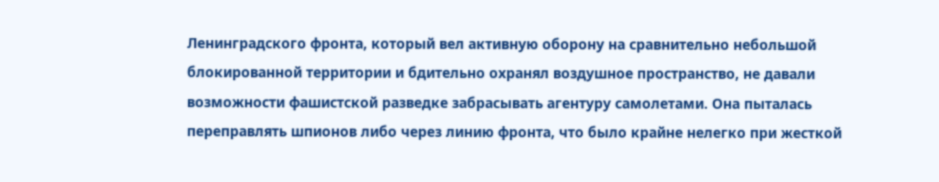Ленинградского фронта, который вел активную оборону на сравнительно небольшой блокированной территории и бдительно охранял воздушное пространство, не давали возможности фашистской разведке забрасывать агентуру самолетами. Она пыталась переправлять шпионов либо через линию фронта, что было крайне нелегко при жесткой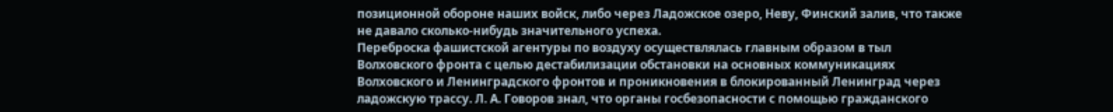позиционной обороне наших войск, либо через Ладожское озеро, Неву, Финский залив, что также не давало сколько-нибудь значительного успеха.
Переброска фашистской агентуры по воздуху осуществлялась главным образом в тыл Волховского фронта с целью дестабилизации обстановки на основных коммуникациях Волховского и Ленинградского фронтов и проникновения в блокированный Ленинград через ладожскую трассу. Л. А. Говоров знал, что органы госбезопасности с помощью гражданского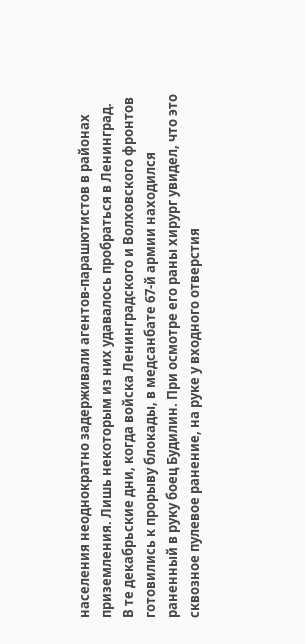населения неоднократно задерживали агентов-парашютистов в районах приземления. Лишь некоторым из них удавалось пробраться в Ленинград.
В те декабрьские дни, когда войска Ленинградского и Волховского фронтов готовились к прорыву блокады, в медсанбате 67-й армии находился раненный в руку боец Будилин. При осмотре его раны хирург увидел, что это сквозное пулевое ранение, на руке у входного отверстия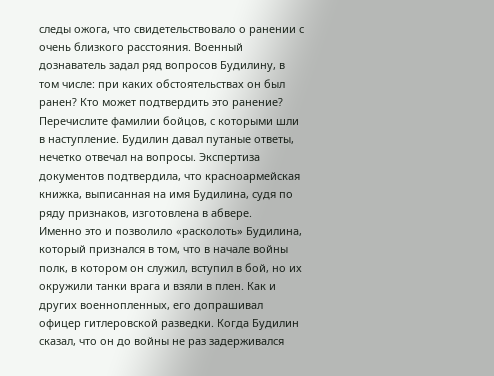следы ожога, что свидетельствовало о ранении с очень близкого расстояния. Военный дознаватель задал ряд вопросов Будилину, в том числе: при каких обстоятельствах он был ранен? Кто может подтвердить это ранение? Перечислите фамилии бойцов, с которыми шли в наступление. Будилин давал путаные ответы, нечетко отвечал на вопросы. Экспертиза документов подтвердила, что красноармейская книжка, выписанная на имя Будилина, судя по ряду признаков, изготовлена в абвере.
Именно это и позволило «расколоть» Будилина, который признался в том, что в начале войны полк, в котором он служил, вступил в бой, но их окружили танки врага и взяли в плен. Как и других военнопленных, его допрашивал офицер гитлеровской разведки. Когда Будилин сказал, что он до войны не раз задерживался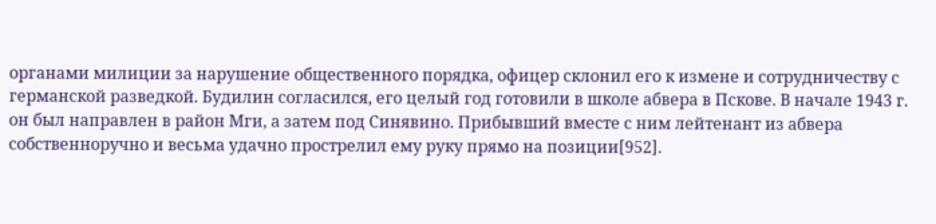органами милиции за нарушение общественного порядка, офицер склонил его к измене и сотрудничеству с германской разведкой. Будилин согласился, его целый год готовили в школе абвера в Пскове. В начале 1943 г. он был направлен в район Мги, а затем под Синявино. Прибывший вместе с ним лейтенант из абвера собственноручно и весьма удачно прострелил ему руку прямо на позиции[952].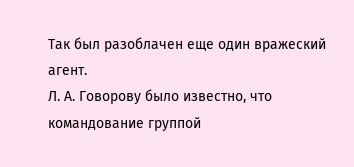Так был разоблачен еще один вражеский агент.
Л. А. Говорову было известно, что командование группой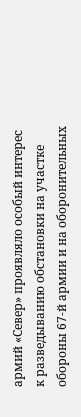армий «Север» проявляло особый интерес к разведыванию обстановки на участке обороны 67-й армии и на оборонительных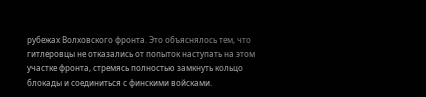рубежах Волховского фронта. Это объяснялось тем, что гитлеровцы не отказались от попыток наступать на этом участке фронта, стремясь полностью замкнуть кольцо блокады и соединиться с финскими войсками.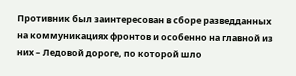Противник был заинтересован в сборе разведданных на коммуникациях фронтов и особенно на главной из них – Ледовой дороге, по которой шло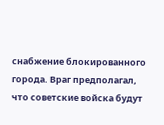снабжение блокированного города. Враг предполагал, что советские войска будут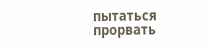пытаться прорвать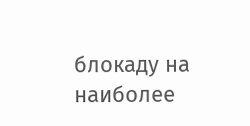блокаду на наиболее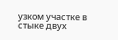узком участке в стыке двух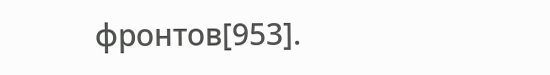фронтов[953].